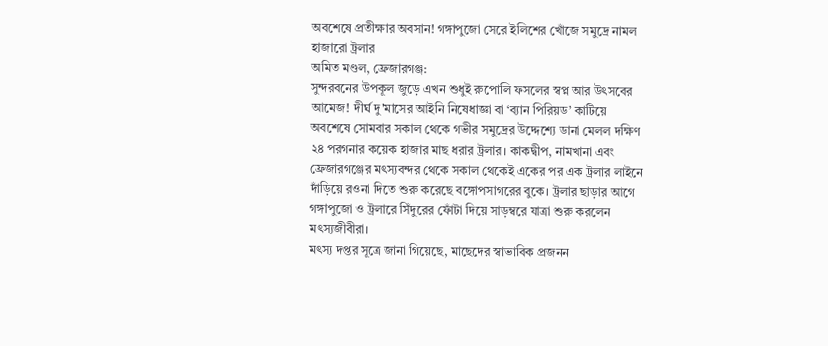অবশেষে প্রতীক্ষার অবসান! গঙ্গাপুজো সেরে ইলিশের খোঁজে সমুদ্রে নামল হাজারো ট্রলার
অমিত মণ্ডল, ফ্রেজারগঞ্জ:
সুন্দরবনের উপকূল জুড়ে এখন শুধুই রুপোলি ফসলের স্বপ্ন আর উৎসবের আমেজ! দীর্ঘ দু'মাসের আইনি নিষেধাজ্ঞা বা ‘ব্যান পিরিয়ড’ কাটিয়ে অবশেষে সোমবার সকাল থেকে গভীর সমুদ্রের উদ্দেশ্যে ডানা মেলল দক্ষিণ ২৪ পরগনার কয়েক হাজার মাছ ধরার ট্রলার। কাকদ্বীপ, নামখানা এবং ফ্রেজারগঞ্জের মৎস্যবন্দর থেকে সকাল থেকেই একের পর এক ট্রলার লাইনে দাঁড়িয়ে রওনা দিতে শুরু করেছে বঙ্গোপসাগরের বুকে। ট্রলার ছাড়ার আগে গঙ্গাপুজো ও ট্রলারে সিঁদুরের ফোঁটা দিয়ে সাড়ম্বরে যাত্রা শুরু করলেন মৎস্যজীবীরা।
মৎস্য দপ্তর সূত্রে জানা গিয়েছে, মাছেদের স্বাভাবিক প্রজনন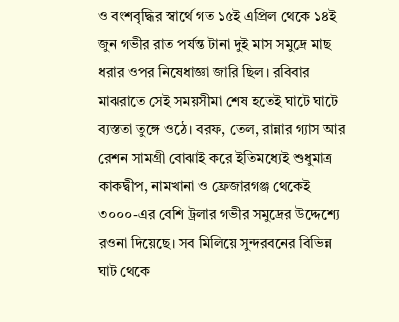ও বংশবৃদ্ধির স্বার্থে গত ১৫ই এপ্রিল থেকে ১৪ই জুন গভীর রাত পর্যন্ত টানা দুই মাস সমুদ্রে মাছ ধরার ওপর নিষেধাজ্ঞা জারি ছিল। রবিবার মাঝরাতে সেই সময়সীমা শেষ হতেই ঘাটে ঘাটে ব্যস্ততা তুঙ্গে ওঠে। বরফ, তেল, রান্নার গ্যাস আর রেশন সামগ্রী বোঝাই করে ইতিমধ্যেই শুধুমাত্র কাকদ্বীপ, নামখানা ও ফ্রেজারগঞ্জ থেকেই ৩০০০-এর বেশি ট্রলার গভীর সমুদ্রের উদ্দেশ্যে রওনা দিয়েছে। সব মিলিয়ে সুন্দরবনের বিভিন্ন ঘাট থেকে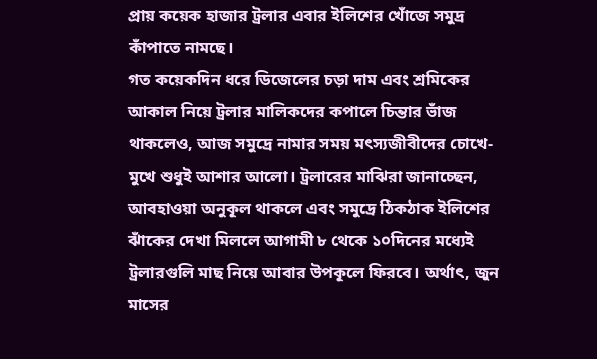প্রায় কয়েক হাজার ট্রলার এবার ইলিশের খোঁজে সমুদ্র কাঁপাতে নামছে।
গত কয়েকদিন ধরে ডিজেলের চড়া দাম এবং শ্রমিকের আকাল নিয়ে ট্রলার মালিকদের কপালে চিন্তার ভাঁজ থাকলেও, আজ সমুদ্রে নামার সময় মৎস্যজীবীদের চোখে-মুখে শুধুই আশার আলো। ট্রলারের মাঝিরা জানাচ্ছেন, আবহাওয়া অনুকূল থাকলে এবং সমুদ্রে ঠিকঠাক ইলিশের ঝাঁকের দেখা মিললে আগামী ৮ থেকে ১০দিনের মধ্যেই ট্রলারগুলি মাছ নিয়ে আবার উপকূলে ফিরবে। অর্থাৎ, জুন মাসের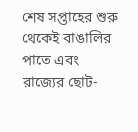শেষ সপ্তাহের শুরু থেকেই বাঙালির পাতে এবং রাজ্যের ছোট-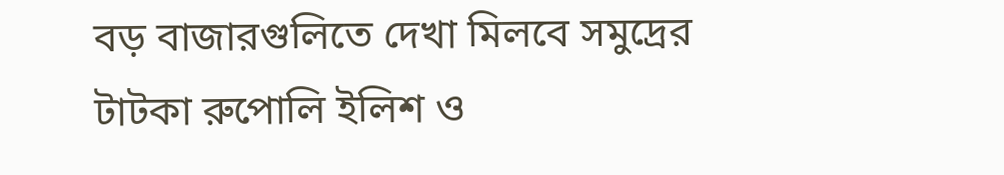বড় বাজারগুলিতে দেখা মিলবে সমুদ্রের টাটকা রুপোলি ইলিশ ও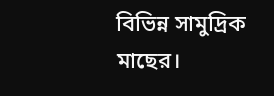বিভিন্ন সামুদ্রিক মাছের।